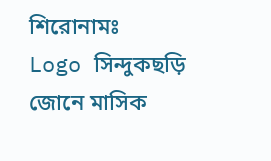শিরোনামঃ
Logo সিন্দুকছড়ি জোনে মাসিক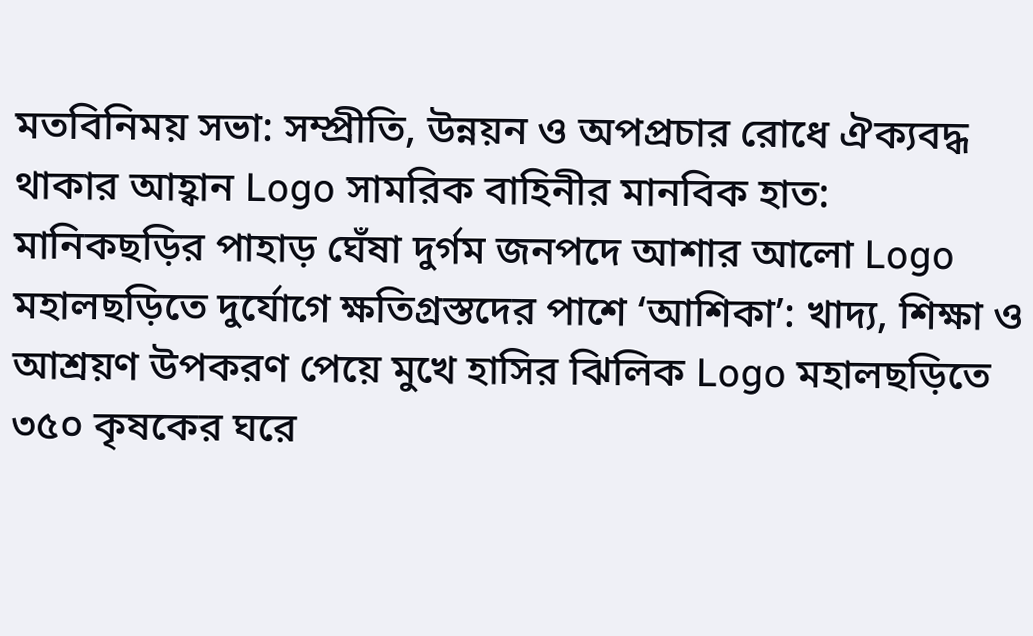মতবিনিময় সভা: সম্প্রীতি, উন্নয়ন ও অপপ্রচার রোধে ঐক্যবদ্ধ থাকার আহ্বান Logo সামরিক বাহিনীর মানবিক হাত: মানিকছড়ির পাহাড় ঘেঁষা দুর্গম জনপদে আশার আলো Logo মহালছড়িতে দুর্যোগে ক্ষতিগ্রস্তদের পাশে ‘আশিকা’: খাদ্য, শিক্ষা ও আশ্রয়ণ উপকরণ পেয়ে মুখে হাসির ঝিলিক Logo মহালছড়িতে ৩৫০ কৃষকের ঘরে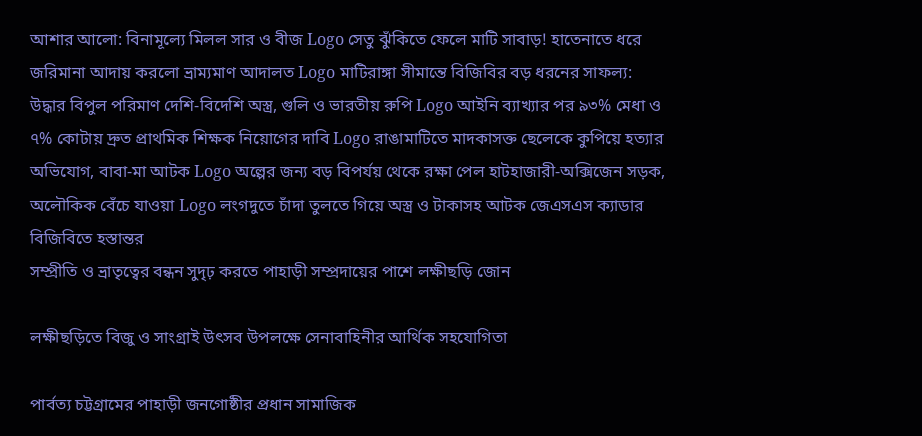আশার আলো: বিনামূল্যে মিলল সার ও বীজ Logo সেতু ঝুঁকিতে ফেলে মাটি সাবাড়! হাতেনাতে ধরে জরিমানা আদায় করলো ভ্রাম্যমাণ আদালত Logo মাটিরাঙ্গা সীমান্তে বিজিবির বড় ধরনের সাফল্য: উদ্ধার বিপুল পরিমাণ দেশি-বিদেশি অস্ত্র, গুলি ও ভারতীয় রুপি Logo আইনি ব্যাখ্যার পর ৯৩% মেধা ও ৭% কোটায় দ্রুত প্রাথমিক শিক্ষক নিয়োগের দাবি Logo রাঙামাটিতে মাদকাসক্ত ছেলেকে কুপিয়ে হত্যার অভিযোগ, বাবা-মা আটক Logo অল্পের জন্য বড় বিপর্যয় থেকে রক্ষা পেল হাটহাজারী-অক্সিজেন সড়ক, অলৌকিক বেঁচে যাওয়া Logo লংগদুতে চাঁদা তুলতে গিয়ে অস্ত্র ও টাকাসহ আটক জেএসএস ক্যাডার বিজিবিতে হস্তান্তর
সম্প্রীতি ও ভ্রাতৃত্বের বন্ধন সুদৃঢ় করতে পাহাড়ী সম্প্রদায়ের পাশে লক্ষীছড়ি জোন

লক্ষীছড়িতে বিজু ও সাংগ্রাই উৎসব উপলক্ষে সেনাবাহিনীর আর্থিক সহযোগিতা

পার্বত্য চট্টগ্রামের পাহাড়ী জনগোষ্ঠীর প্রধান সামাজিক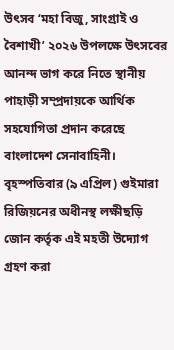উৎসব ‘মহা বিজু, সাংগ্রাই ও বৈশাখী’ ২০২৬ উপলক্ষে উৎসবের আনন্দ ভাগ করে নিতে স্থানীয় পাহাড়ী সম্প্রদায়কে আর্থিক সহযোগিতা প্রদান করেছে বাংলাদেশ সেনাবাহিনী। বৃহস্পতিবার (৯ এপ্রিল) গুইমারা রিজিয়নের অধীনস্থ লক্ষীছড়ি জোন কর্তৃক এই মহতী উদ্যোগ গ্রহণ করা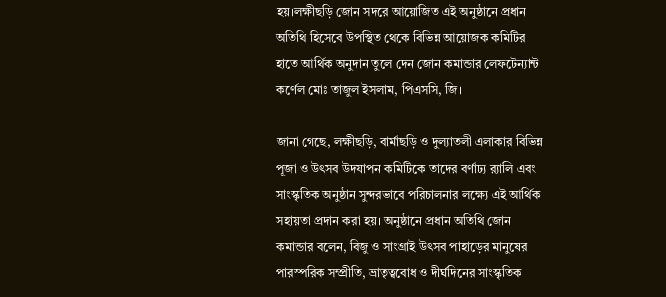হয়।লক্ষীছড়ি জোন সদরে আয়োজিত এই অনুষ্ঠানে প্রধান অতিথি হিসেবে উপস্থিত থেকে বিভিন্ন আয়োজক কমিটির হাতে আর্থিক অনুদান তুলে দেন জোন কমান্ডার লেফটেন্যান্ট কর্ণেল মোঃ তাজুল ইসলাম, পিএসসি, জি।

জানা গেছে, লক্ষীছড়ি, বার্মাছড়ি ও দুল্যাতলী এলাকার বিভিন্ন পূজা ও উৎসব উদযাপন কমিটিকে তাদের বর্ণাঢ্য র‍্যালি এবং সাংস্কৃতিক অনুষ্ঠান সুন্দরভাবে পরিচালনার লক্ষ্যে এই আর্থিক সহায়তা প্রদান করা হয়। অনুষ্ঠানে প্রধান অতিথি জোন কমান্ডার বলেন, বিজু ও সাংগ্রাই উৎসব পাহাড়ের মানুষের পারস্পরিক সম্প্রীতি, ভ্রাতৃত্ববোধ ও দীর্ঘদিনের সাংস্কৃতিক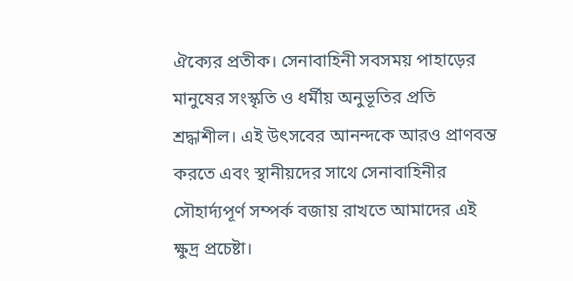ঐক্যের প্রতীক। সেনাবাহিনী সবসময় পাহাড়ের মানুষের সংস্কৃতি ও ধর্মীয় অনুভূতির প্রতি শ্রদ্ধাশীল। এই উৎসবের আনন্দকে আরও প্রাণবন্ত করতে এবং স্থানীয়দের সাথে সেনাবাহিনীর সৌহার্দ্যপূর্ণ সম্পর্ক বজায় রাখতে আমাদের এই ক্ষুদ্র প্রচেষ্টা।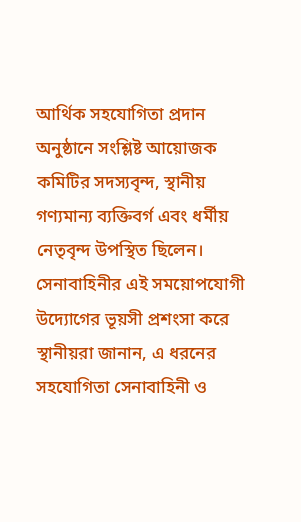আর্থিক সহযোগিতা প্রদান অনুষ্ঠানে সংশ্লিষ্ট আয়োজক কমিটির সদস্যবৃন্দ, স্থানীয় গণ্যমান্য ব্যক্তিবর্গ এবং ধর্মীয় নেতৃবৃন্দ উপস্থিত ছিলেন। সেনাবাহিনীর এই সময়োপযোগী উদ্যোগের ভূয়সী প্রশংসা করে স্থানীয়রা জানান, এ ধরনের সহযোগিতা সেনাবাহিনী ও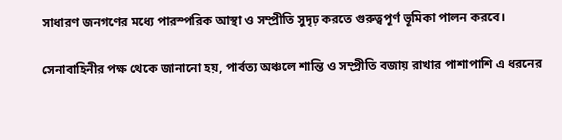সাধারণ জনগণের মধ্যে পারস্পরিক আস্থা ও সম্প্রীতি সুদৃঢ় করতে গুরুত্বপূর্ণ ভূমিকা পালন করবে।

সেনাবাহিনীর পক্ষ থেকে জানানো হয়, পার্বত্য অঞ্চলে শান্তি ও সম্প্রীতি বজায় রাখার পাশাপাশি এ ধরনের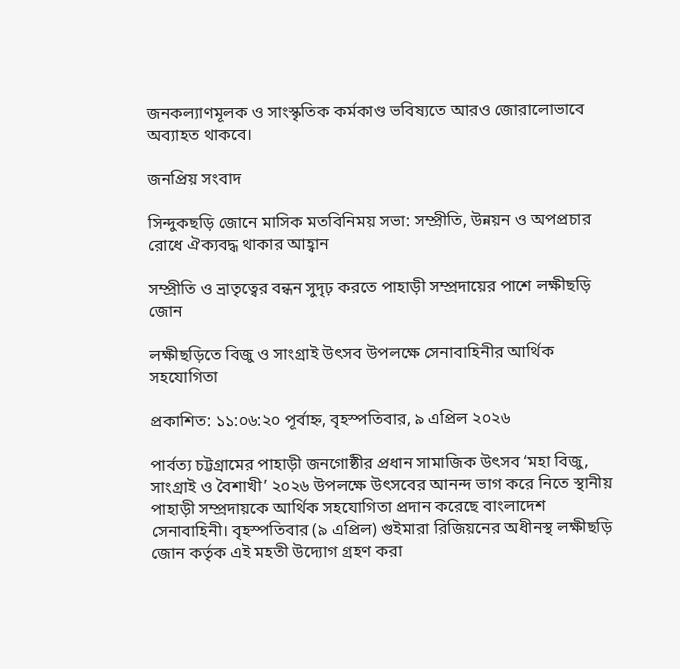জনকল্যাণমূলক ও সাংস্কৃতিক কর্মকাণ্ড ভবিষ্যতে আরও জোরালোভাবে অব্যাহত থাকবে।

জনপ্রিয় সংবাদ

সিন্দুকছড়ি জোনে মাসিক মতবিনিময় সভা: সম্প্রীতি, উন্নয়ন ও অপপ্রচার রোধে ঐক্যবদ্ধ থাকার আহ্বান

সম্প্রীতি ও ভ্রাতৃত্বের বন্ধন সুদৃঢ় করতে পাহাড়ী সম্প্রদায়ের পাশে লক্ষীছড়ি জোন

লক্ষীছড়িতে বিজু ও সাংগ্রাই উৎসব উপলক্ষে সেনাবাহিনীর আর্থিক সহযোগিতা

প্রকাশিত: ১১:০৬:২০ পূর্বাহ্ন, বৃহস্পতিবার, ৯ এপ্রিল ২০২৬

পার্বত্য চট্টগ্রামের পাহাড়ী জনগোষ্ঠীর প্রধান সামাজিক উৎসব ‘মহা বিজু, সাংগ্রাই ও বৈশাখী’ ২০২৬ উপলক্ষে উৎসবের আনন্দ ভাগ করে নিতে স্থানীয় পাহাড়ী সম্প্রদায়কে আর্থিক সহযোগিতা প্রদান করেছে বাংলাদেশ সেনাবাহিনী। বৃহস্পতিবার (৯ এপ্রিল) গুইমারা রিজিয়নের অধীনস্থ লক্ষীছড়ি জোন কর্তৃক এই মহতী উদ্যোগ গ্রহণ করা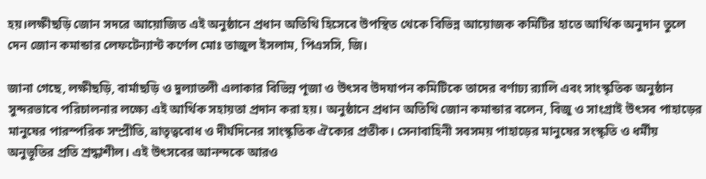হয়।লক্ষীছড়ি জোন সদরে আয়োজিত এই অনুষ্ঠানে প্রধান অতিথি হিসেবে উপস্থিত থেকে বিভিন্ন আয়োজক কমিটির হাতে আর্থিক অনুদান তুলে দেন জোন কমান্ডার লেফটেন্যান্ট কর্ণেল মোঃ তাজুল ইসলাম, পিএসসি, জি।

জানা গেছে, লক্ষীছড়ি, বার্মাছড়ি ও দুল্যাতলী এলাকার বিভিন্ন পূজা ও উৎসব উদযাপন কমিটিকে তাদের বর্ণাঢ্য র‍্যালি এবং সাংস্কৃতিক অনুষ্ঠান সুন্দরভাবে পরিচালনার লক্ষ্যে এই আর্থিক সহায়তা প্রদান করা হয়। অনুষ্ঠানে প্রধান অতিথি জোন কমান্ডার বলেন, বিজু ও সাংগ্রাই উৎসব পাহাড়ের মানুষের পারস্পরিক সম্প্রীতি, ভ্রাতৃত্ববোধ ও দীর্ঘদিনের সাংস্কৃতিক ঐক্যের প্রতীক। সেনাবাহিনী সবসময় পাহাড়ের মানুষের সংস্কৃতি ও ধর্মীয় অনুভূতির প্রতি শ্রদ্ধাশীল। এই উৎসবের আনন্দকে আরও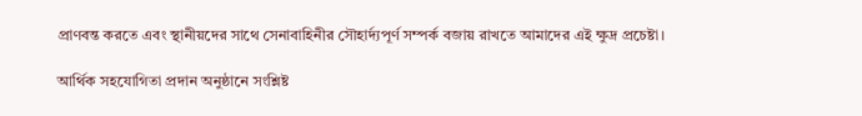প্রাণবন্ত করতে এবং স্থানীয়দের সাথে সেনাবাহিনীর সৌহার্দ্যপূর্ণ সম্পর্ক বজায় রাখতে আমাদের এই ক্ষুদ্র প্রচেষ্টা।

আর্থিক সহযোগিতা প্রদান অনুষ্ঠানে সংশ্লিষ্ট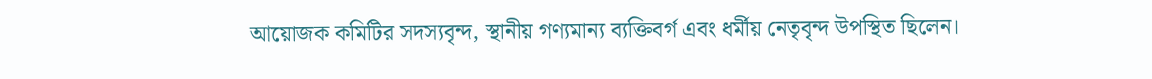আয়োজক কমিটির সদস্যবৃন্দ, স্থানীয় গণ্যমান্য ব্যক্তিবর্গ এবং ধর্মীয় নেতৃবৃন্দ উপস্থিত ছিলেন।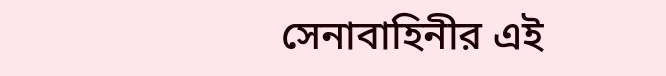সেনাবাহিনীর এই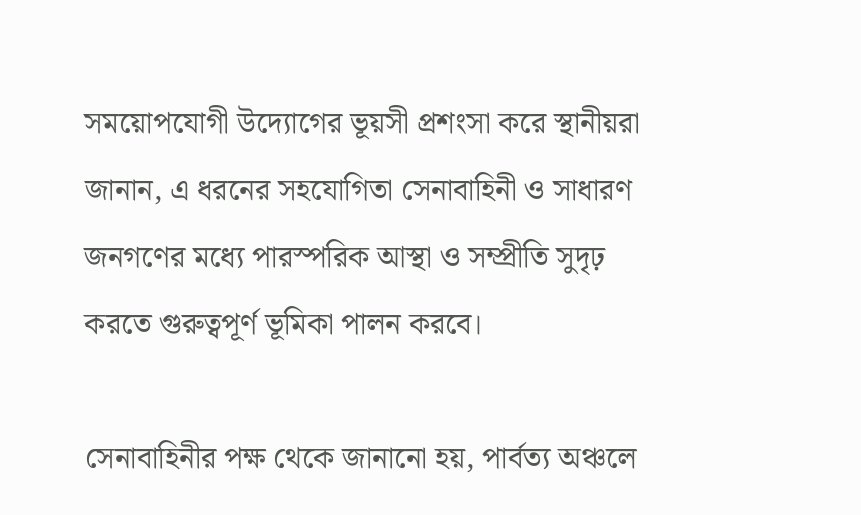সময়োপযোগী উদ্যোগের ভূয়সী প্রশংসা করে স্থানীয়রা জানান, এ ধরনের সহযোগিতা সেনাবাহিনী ও সাধারণ জনগণের মধ্যে পারস্পরিক আস্থা ও সম্প্রীতি সুদৃঢ় করতে গুরুত্বপূর্ণ ভূমিকা পালন করবে।

সেনাবাহিনীর পক্ষ থেকে জানানো হয়, পার্বত্য অঞ্চলে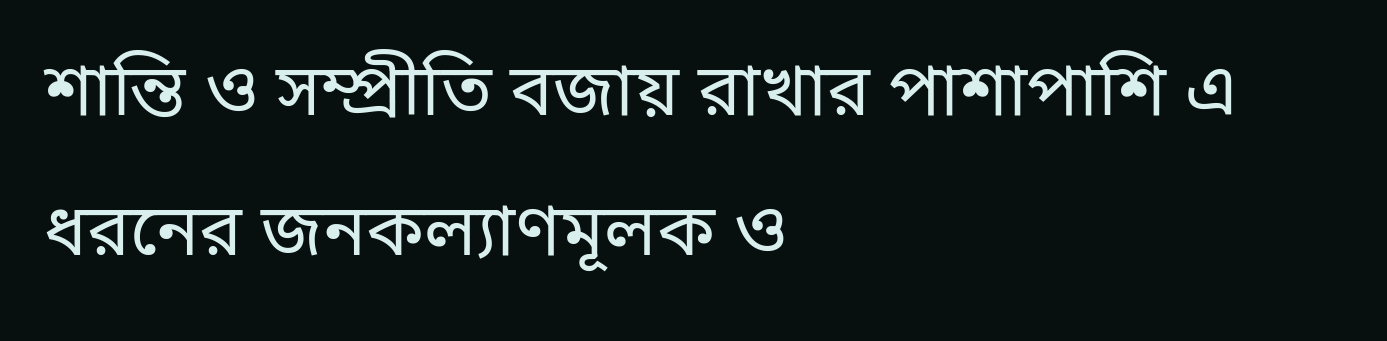শান্তি ও সম্প্রীতি বজায় রাখার পাশাপাশি এ ধরনের জনকল্যাণমূলক ও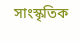সাংস্কৃতিক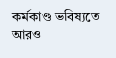কর্মকাণ্ড ভবিষ্যতে আরও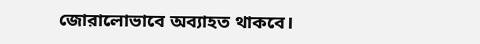জোরালোভাবে অব্যাহত থাকবে।